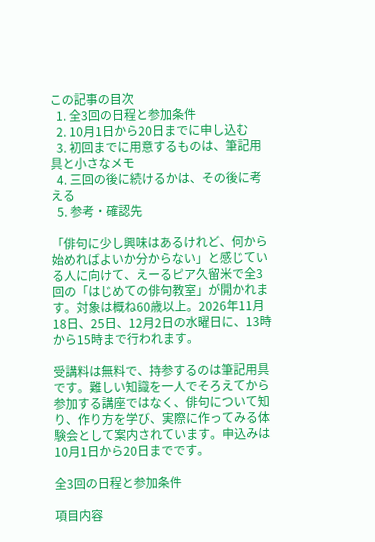この記事の目次
  1. 全3回の日程と参加条件
  2. 10月1日から20日までに申し込む
  3. 初回までに用意するものは、筆記用具と小さなメモ
  4. 三回の後に続けるかは、その後に考える
  5. 参考・確認先

「俳句に少し興味はあるけれど、何から始めればよいか分からない」と感じている人に向けて、えーるピア久留米で全3回の「はじめての俳句教室」が開かれます。対象は概ね60歳以上。2026年11月18日、25日、12月2日の水曜日に、13時から15時まで行われます。

受講料は無料で、持参するのは筆記用具です。難しい知識を一人でそろえてから参加する講座ではなく、俳句について知り、作り方を学び、実際に作ってみる体験会として案内されています。申込みは10月1日から20日までです。

全3回の日程と参加条件

項目内容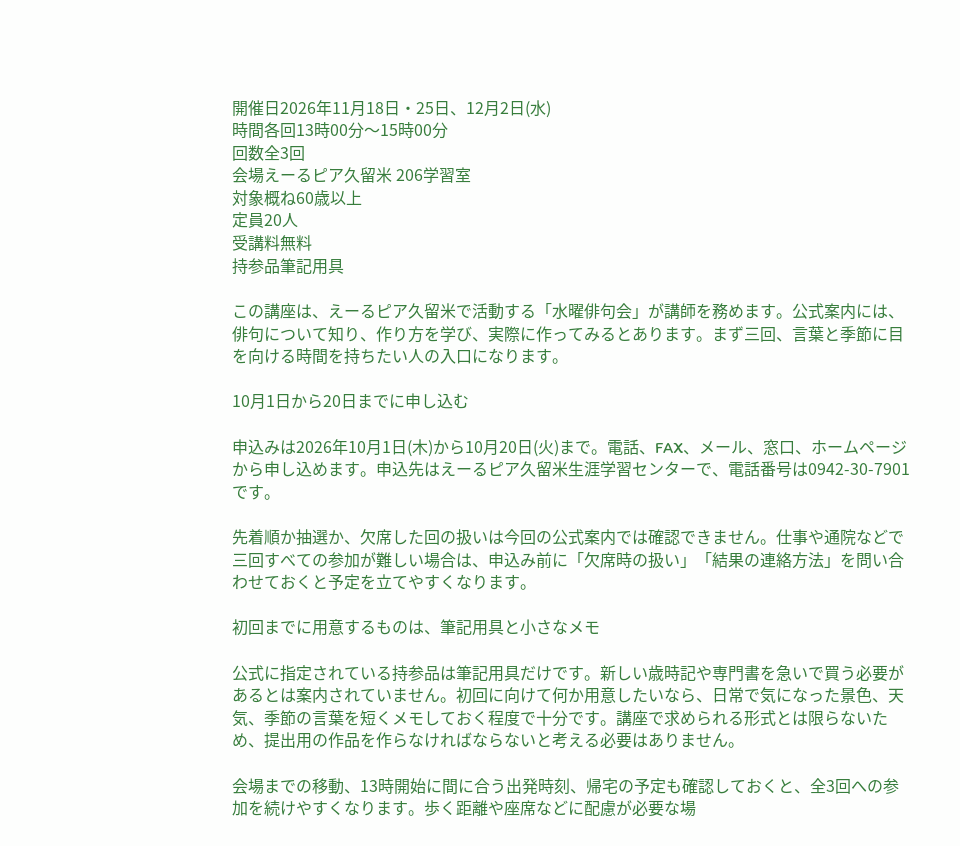開催日2026年11月18日・25日、12月2日(水)
時間各回13時00分〜15時00分
回数全3回
会場えーるピア久留米 206学習室
対象概ね60歳以上
定員20人
受講料無料
持参品筆記用具

この講座は、えーるピア久留米で活動する「水曜俳句会」が講師を務めます。公式案内には、俳句について知り、作り方を学び、実際に作ってみるとあります。まず三回、言葉と季節に目を向ける時間を持ちたい人の入口になります。

10月1日から20日までに申し込む

申込みは2026年10月1日(木)から10月20日(火)まで。電話、FAX、メール、窓口、ホームページから申し込めます。申込先はえーるピア久留米生涯学習センターで、電話番号は0942-30-7901です。

先着順か抽選か、欠席した回の扱いは今回の公式案内では確認できません。仕事や通院などで三回すべての参加が難しい場合は、申込み前に「欠席時の扱い」「結果の連絡方法」を問い合わせておくと予定を立てやすくなります。

初回までに用意するものは、筆記用具と小さなメモ

公式に指定されている持参品は筆記用具だけです。新しい歳時記や専門書を急いで買う必要があるとは案内されていません。初回に向けて何か用意したいなら、日常で気になった景色、天気、季節の言葉を短くメモしておく程度で十分です。講座で求められる形式とは限らないため、提出用の作品を作らなければならないと考える必要はありません。

会場までの移動、13時開始に間に合う出発時刻、帰宅の予定も確認しておくと、全3回への参加を続けやすくなります。歩く距離や座席などに配慮が必要な場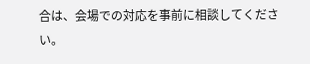合は、会場での対応を事前に相談してください。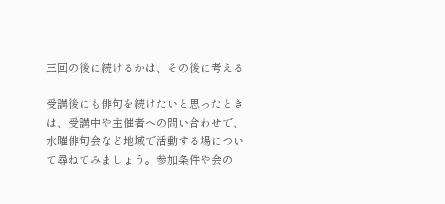三回の後に続けるかは、その後に考える

受講後にも俳句を続けたいと思ったときは、受講中や主催者への問い合わせで、水曜俳句会など地域で活動する場について尋ねてみましょう。参加条件や会の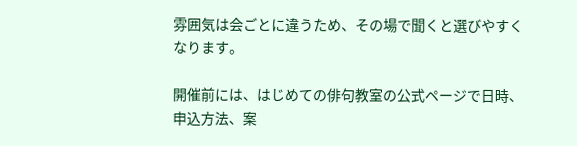雰囲気は会ごとに違うため、その場で聞くと選びやすくなります。

開催前には、はじめての俳句教室の公式ページで日時、申込方法、案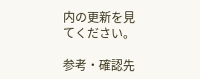内の更新を見てください。

参考・確認先